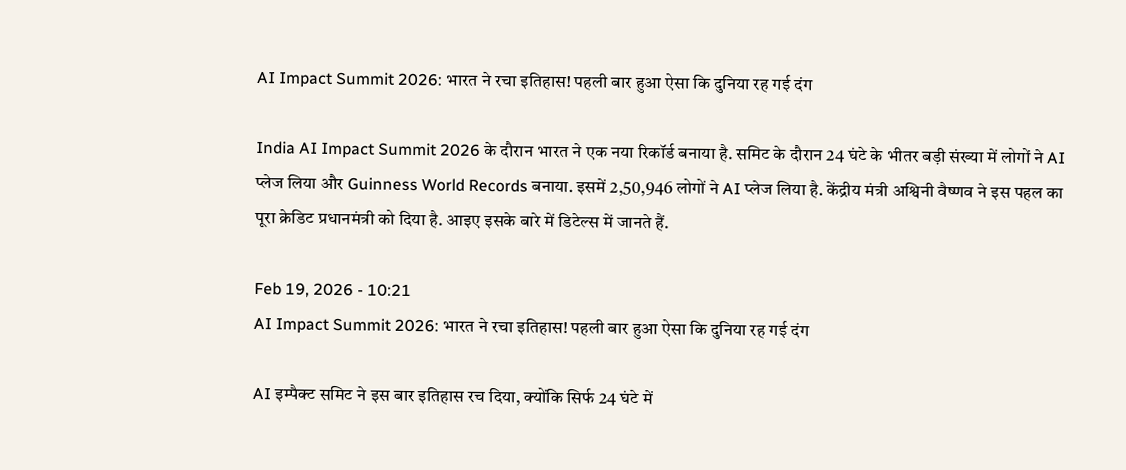AI Impact Summit 2026: भारत ने रचा इतिहास! पहली बार हुआ ऐसा कि दुनिया रह गई दंग

India AI Impact Summit 2026 के दौरान भारत ने एक नया रिकॉर्ड बनाया है. समिट के दौरान 24 घंटे के भीतर बड़ी संख्या में लोगों ने AI प्लेज लिया और Guinness World Records बनाया. इसमें 2,50,946 लोगों ने AI प्लेज लिया है. केंद्रीय मंत्री अश्विनी वैष्णव ने इस पहल का पूरा क्रेडिट प्रधानमंत्री को दिया है. आइए इसके बारे में डिटेल्स में जानते हैं.

Feb 19, 2026 - 10:21
AI Impact Summit 2026: भारत ने रचा इतिहास! पहली बार हुआ ऐसा कि दुनिया रह गई दंग

AI इम्पैक्ट समिट ने इस बार इतिहास रच दिया, क्योंकि सिर्फ 24 घंटे में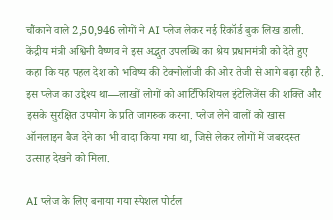चौंकाने वाले 2,50,946 लोगों ने AI प्लेज लेकर नई रिकॉर्ड बुक लिख डाली. केंद्रीय मंत्री अश्विनी वैष्णव ने इस अद्भुत उपलब्धि का श्रेय प्रधानमंत्री को देते हुए कहा कि यह पहल देश को भविष्य की टेक्नोलॉजी की ओर तेजी से आगे बढ़ा रही है. इस प्लेज का उद्देश्य था—लाखों लोगों को आर्टिफिशियल इंटेलिजेंस की शक्ति और इसके सुरक्षित उपयोग के प्रति जागरुक करना. प्लेज लेने वालों को खास ऑनलाइन बैज देने का भी वादा किया गया था, जिसे लेकर लोगों में जबरदस्त उत्साह देखने को मिला.

AI प्लेज के लिए बनाया गया स्पेशल पोर्टल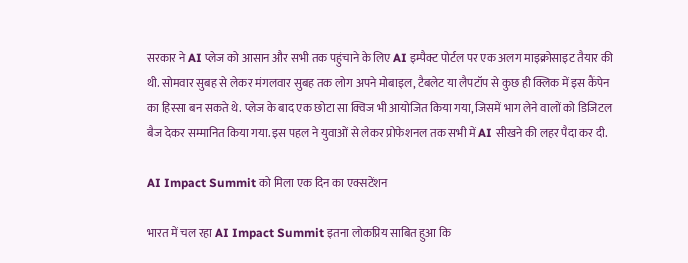सरकार ने AI प्लेज को आसान और सभी तक पहुंचाने के लिए AI इम्पैक्ट पोर्टल पर एक अलग माइक्रोसाइट तैयार की थी. सोमवार सुबह से लेकर मंगलवार सुबह तक लोग अपने मोबाइल, टैबलेट या लैपटॉप से कुछ ही क्लिक में इस कैंपेन का हिस्सा बन सकते थे. प्लेज के बाद एक छोटा सा क्विज भी आयोजित किया गया, जिसमें भाग लेने वालों को डिजिटल बैज देकर सम्मानित किया गया. इस पहल ने युवाओं से लेकर प्रोफेशनल तक सभी में AI सीखने की लहर पैदा कर दी.

AI Impact Summit को मिला एक दिन का एक्सटेंशन

भारत में चल रहा AI Impact Summit इतना लोकप्रिय साबित हुआ कि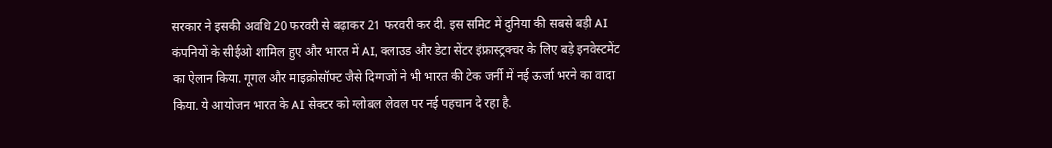सरकार ने इसकी अवधि 20 फरवरी से बढ़ाकर 21 फरवरी कर दी. इस समिट में दुनिया की सबसे बड़ी AI कंपनियों के सीईओ शामिल हुए और भारत में AI, क्लाउड और डेटा सेंटर इंफ्रास्ट्रक्चर के लिए बड़े इनवेस्टमेंट का ऐलान किया. गूगल और माइक्रोसॉफ्ट जैसे दिग्गजों ने भी भारत की टेक जर्नी में नई ऊर्जा भरने का वादा किया. ये आयोजन भारत के AI सेक्टर को ग्लोबल लेवल पर नई पहचान दे रहा है.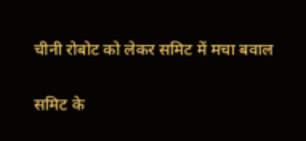चीनी रोबोट को लेकर समिट में मचा बवाल

समिट के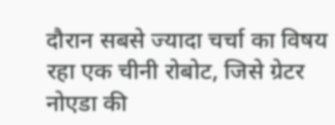दौरान सबसे ज्यादा चर्चा का विषय रहा एक चीनी रोबोट, जिसे ग्रेटर नोएडा की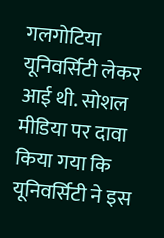गलगोटिया यूनिवर्सिटी लेकर आई थी. सोशल मीडिया पर दावा किया गया कि यूनिवर्सिटी ने इस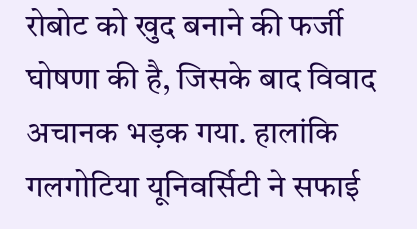रोबोट को खुद बनाने की फर्जी घोषणा की है, जिसके बाद विवाद अचानक भड़क गया. हालांकि गलगोटिया यूनिवर्सिटी ने सफाई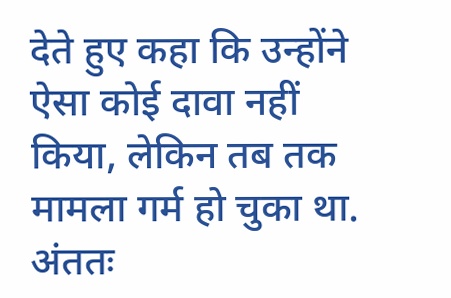देते हुए कहा कि उन्होंने ऐसा कोई दावा नहीं किया, लेकिन तब तक मामला गर्म हो चुका था. अंततः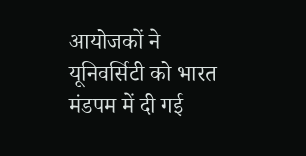आयोजकों ने यूनिवर्सिटी को भारत मंडपम में दी गई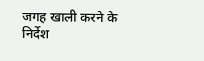जगह खाली करने के निर्देश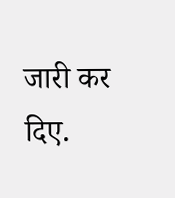जारी कर दिए.